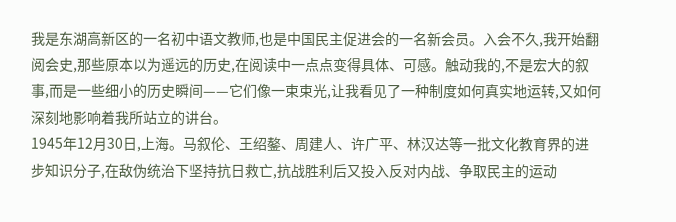我是东湖高新区的一名初中语文教师,也是中国民主促进会的一名新会员。入会不久,我开始翻阅会史,那些原本以为遥远的历史,在阅读中一点点变得具体、可感。触动我的,不是宏大的叙事,而是一些细小的历史瞬间——它们像一束束光,让我看见了一种制度如何真实地运转,又如何深刻地影响着我所站立的讲台。
1945年12月30日,上海。马叙伦、王绍鏊、周建人、许广平、林汉达等一批文化教育界的进步知识分子,在敌伪统治下坚持抗日救亡,抗战胜利后又投入反对内战、争取民主的运动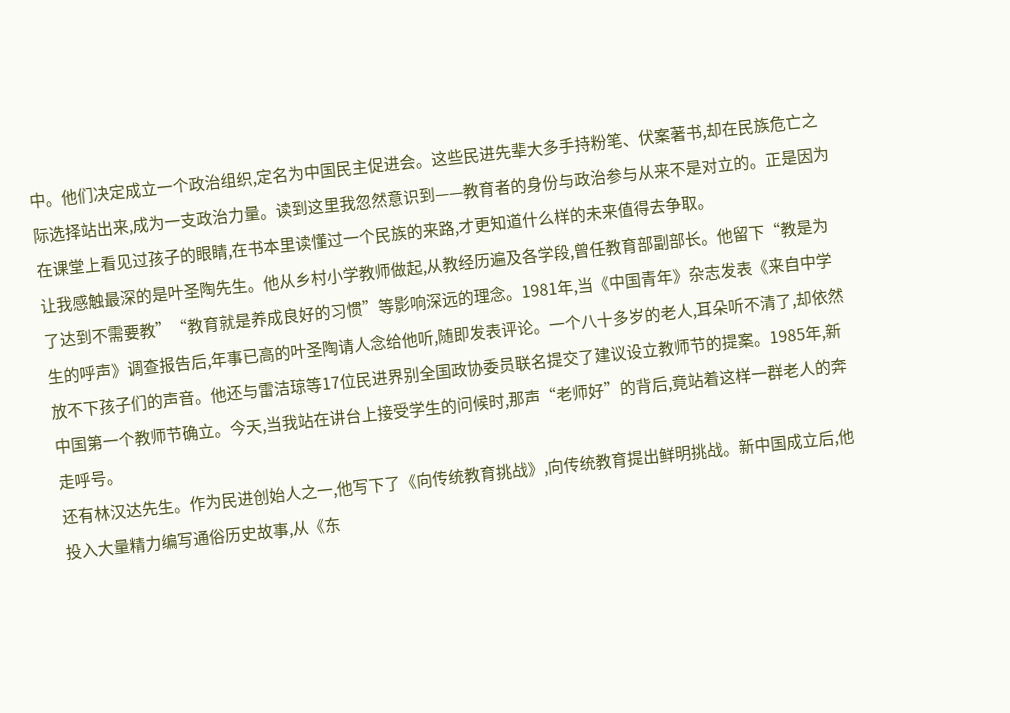中。他们决定成立一个政治组织,定名为中国民主促进会。这些民进先辈大多手持粉笔、伏案著书,却在民族危亡之际选择站出来,成为一支政治力量。读到这里我忽然意识到——教育者的身份与政治参与从来不是对立的。正是因为在课堂上看见过孩子的眼睛,在书本里读懂过一个民族的来路,才更知道什么样的未来值得去争取。
让我感触最深的是叶圣陶先生。他从乡村小学教师做起,从教经历遍及各学段,曾任教育部副部长。他留下“教是为了达到不需要教”“教育就是养成良好的习惯”等影响深远的理念。1981年,当《中国青年》杂志发表《来自中学生的呼声》调查报告后,年事已高的叶圣陶请人念给他听,随即发表评论。一个八十多岁的老人,耳朵听不清了,却依然放不下孩子们的声音。他还与雷洁琼等17位民进界别全国政协委员联名提交了建议设立教师节的提案。1985年,新中国第一个教师节确立。今天,当我站在讲台上接受学生的问候时,那声“老师好”的背后,竟站着这样一群老人的奔走呼号。
还有林汉达先生。作为民进创始人之一,他写下了《向传统教育挑战》,向传统教育提出鲜明挑战。新中国成立后,他投入大量精力编写通俗历史故事,从《东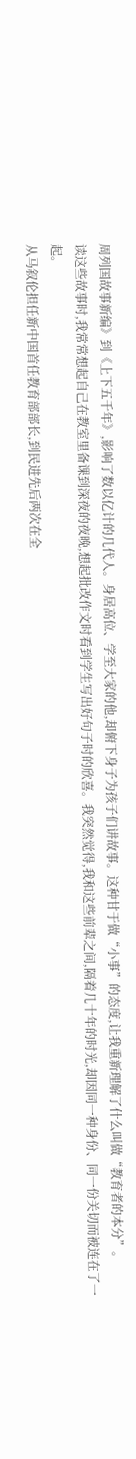周列国故事新编》到《上下五千年》,影响了数以亿计的几代人。身居高位、学至大家的他,却俯下身子为孩子们讲故事。这种甘于做“小事”的态度,让我重新理解了什么叫做“教育者的本分”。
读这些故事时,我常常想起自己在教室里备课到深夜的夜晚,想起批改作文时看到学生写出好句子时的欣喜。我突然觉得,我和这些前辈之间,隔着几十年的时光,却因同一种身份、同一份关切而被连在了一起。
从马叙伦担任新中国首任教育部部长,到民进先后两次在全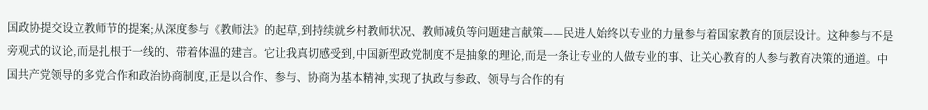国政协提交设立教师节的提案;从深度参与《教师法》的起草,到持续就乡村教师状况、教师减负等问题建言献策——民进人始终以专业的力量参与着国家教育的顶层设计。这种参与不是旁观式的议论,而是扎根于一线的、带着体温的建言。它让我真切感受到,中国新型政党制度不是抽象的理论,而是一条让专业的人做专业的事、让关心教育的人参与教育决策的通道。中国共产党领导的多党合作和政治协商制度,正是以合作、参与、协商为基本精神,实现了执政与参政、领导与合作的有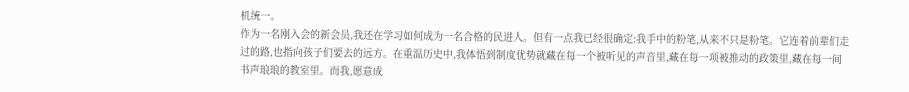机统一。
作为一名刚入会的新会员,我还在学习如何成为一名合格的民进人。但有一点我已经很确定:我手中的粉笔,从来不只是粉笔。它连着前辈们走过的路,也指向孩子们要去的远方。在重温历史中,我体悟到制度优势就藏在每一个被听见的声音里,藏在每一项被推动的政策里,藏在每一间书声琅琅的教室里。而我,愿意成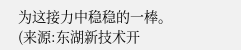为这接力中稳稳的一棒。
(来源:东湖新技术开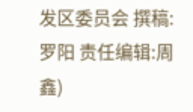发区委员会 撰稿:罗阳 责任编辑:周鑫)